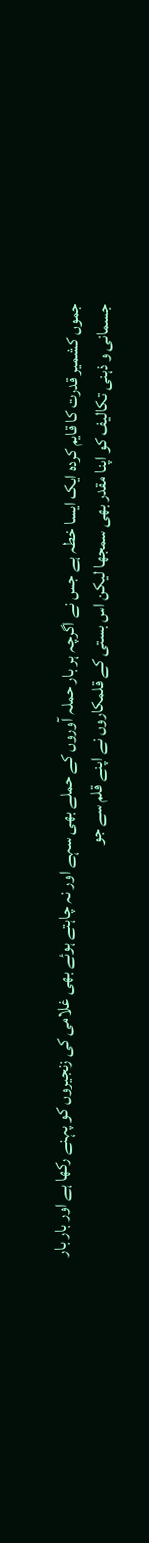جموں کشمیر قدرت کا قایم کردہ ایک ایسا خطہ ہے جس نے اگرچہ ہر بار حملہ آوروں کے حملے بھی سہے اور نہ چاہتے ہوئے بھی غلامی کی زنجیروں کو پہنے رکھا ہے اور بار بار جسمانی و ذہنی تکالیف کو اپنا مقدر بھی سمجھا لیکن اس بستی کے قلمکاروں نے اپنے قلم سے جو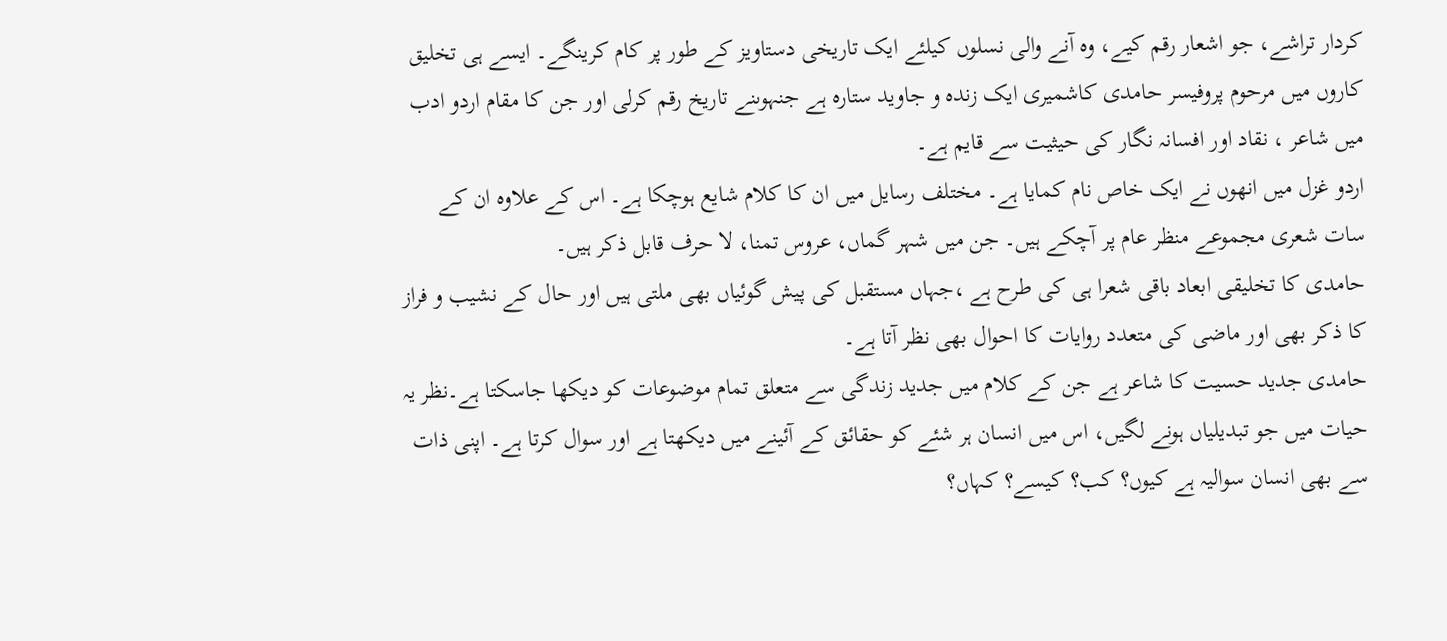کردار تراشے، جو اشعار رقم کیے، وہ آنے والی نسلوں کیلئے ایک تاریخی دستاویز کے طور پر کام کرینگے۔ ایسے ہی تخلیق کاروں میں مرحوم پروفیسر حامدی کاشمیری ایک زندہ و جاوید ستارہ ہے جنہوںنے تاریخ رقم کرلی اور جن کا مقام اردو ادب میں شاعر ، نقاد اور افسانہ نگار کی حیثیت سے قایم ہے۔
اردو غزل میں انھوں نے ایک خاص نام کمایا ہے۔ مختلف رسایل میں ان کا کلام شایع ہوچکا ہے۔ اس کے علاوہ ان کے سات شعری مجموعے منظر عام پر آچکے ہیں۔ جن میں شہر گماں، عروس تمنا، لا حرف قابل ذکر ہیں۔
حامدی کا تخلیقی ابعاد باقی شعرا ہی کی طرح ہے ،جہاں مستقبل کی پیش گوئیاں بھی ملتی ہیں اور حال کے نشیب و فراز کا ذکر بھی اور ماضی کی متعدد روایات کا احوال بھی نظر آتا ہے۔
حامدی جدید حسیت کا شاعر ہے جن کے کلام میں جدید زندگی سے متعلق تمام موضوعات کو دیکھا جاسکتا ہے۔نظر یہ حیات میں جو تبدیلیاں ہونے لگیں، اس میں انسان ہر شئے کو حقائق کے آئینے میں دیکھتا ہے اور سوال کرتا ہے۔ اپنی ذات سے بھی انسان سوالیہ ہے کیوں؟ کب؟ کیسے؟ کہاں؟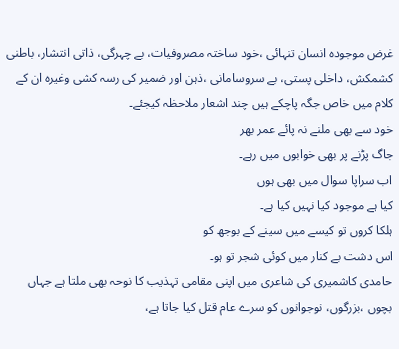غرض موجودہ انسان تنہائی ،خود ساختہ مصروفیات، بے چہرگی، ذاتی انتشار، باطنی کشمکش، داخلی پستی، بے سروسامانی ،ذہن اور ضمیر کی رسہ کشی وغیرہ ان کے کلام میں خاص جگہ پاچکے ہیں چند اشعار ملاحظہ کیجئے۔
خود سے بھی ملنے نہ پائے عمر بھر
جاگ پڑنے پر بھی خوابوں میں رہے۔
اب سراپا سوال میں بھی ہوں
کیا ہے موجود کیا نہیں کیا ہے۔
ہلکا کروں تو کیسے میں سینے کے بوجھ کو
اس دشت بے کنار میں کوئی شجر تو ہو۔
حامدی کاشمیری کی شاعری میں اپنی مقامی تہذیب کا نوحہ بھی ملتا ہے جہاں بچوں ،بزرگوں، نوجوانوں کو سرے عام قتل کیا جاتا ہے،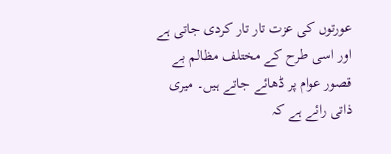عورتوں کی عزت تار تار کردی جاتی ہے اور اسی طرح کے مختلف مظالم بے قصور عوام پر ڈھائے جاتے ہیں۔ میری ذاتی رائے ہے کہ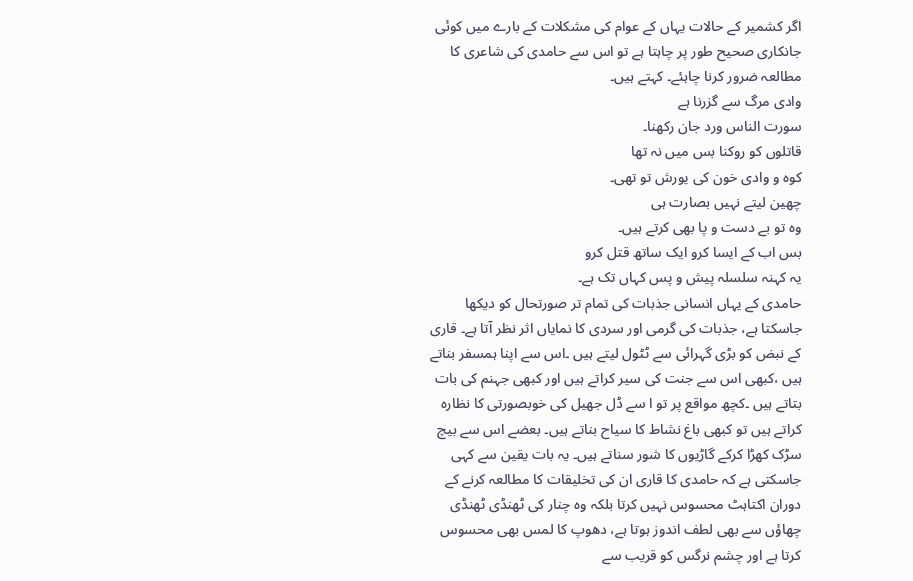اگر کشمیر کے حالات یہاں کے عوام کی مشکلات کے بارے میں کوئی جانکاری صحیح طور پر چاہتا ہے تو اس سے حامدی کی شاعری کا مطالعہ ضرور کرنا چاہئے۔ کہتے ہیں۔
وادی مرگ سے گزرنا ہے
سورت الناس ورد جان رکھنا۔
قاتلوں کو روکنا بس میں نہ تھا
کوہ و وادی خون کی یورش تو تھی۔
چھین لیتے نہیں بصارت ہی
وہ تو بے دست و پا بھی کرتے ہیں۔
بس اب کے ایسا کرو ایک ساتھ قتل کرو
یہ کہنہ سلسلہ پیش و پس کہاں تک ہے۔
حامدی کے یہاں انسانی جذبات کی تمام تر صورتحال کو دیکھا جاسکتا ہے، جذبات کی گرمی اور سردی کا نمایاں اثر نظر آتا ہے۔ قاری کے نبض کو بڑی گہرائی سے ٹٹول لیتے ہیں ۔اس سے اپنا ہمسفر بناتے ہیں ،کبھی اس سے جنت کی سیر کراتے ہیں اور کبھی جہنم کی بات بتاتے ہیں ۔کچھ مواقع پر تو ا سے ڈل جھیل کی خوبصورتی کا نظارہ کراتے ہیں تو کبھی باغ نشاط کا سیاح بناتے ہیں۔ بعضے اس سے بیچ سڑک کھڑا کرکے گاڑیوں کا شور سناتے ہیں۔ یہ بات یقین سے کہی جاسکتی ہے کہ حامدی کا قاری ان کی تخلیقات کا مطالعہ کرنے کے دوران اکتاہٹ محسوس نہیں کرتا بلکہ وہ چنار کی ٹھنڈی ٹھنڈی چھاؤں سے بھی لطف اندوز ہوتا ہے، دھوپ کا لمس بھی محسوس کرتا ہے اور چشم نرگس کو قریب سے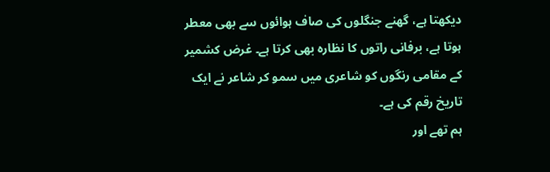دیکھتا ہے، گھنے جنگلوں کی صاف ہوائوں سے بھی معطر ہوتا ہے، برفانی راتوں کا نظارہ بھی کرتا ہے۔ غرض کشمیر کے مقامی رنگوں کو شاعری میں سمو کر شاعر نے ایک تاریخ رقم کی ہے۔
ہم تھے اور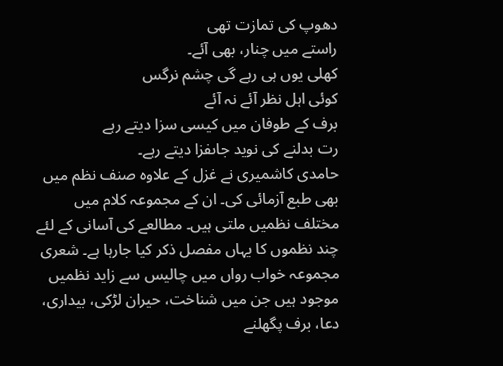دھوپ کی تمازت تھی
راستے میں چنار، بھی آئے۔
کھلی یوں ہی رہے گی چشم نرگس
کوئی اہل نظر آئے نہ آئے
برف کے طوفان میں کیسی سزا دیتے رہے
رت بدلنے کی نوید جاںفزا دیتے رہے۔
حامدی کاشمیری نے غزل کے علاوہ صنف نظم میں بھی طبع آزمائی کی۔ ان کے مجموعہ کلام میں مختلف نظمیں ملتی ہیں۔ مطالعے کی آسانی کے لئے چند نظموں کا یہاں مفصل ذکر کیا جارہا ہے۔ شعری مجموعہ خواب رواں میں چالیس سے زاید نظمیں موجود ہیں جن میں شناخت، حیران لڑکی، بیداری، دعا، برف پگھلنے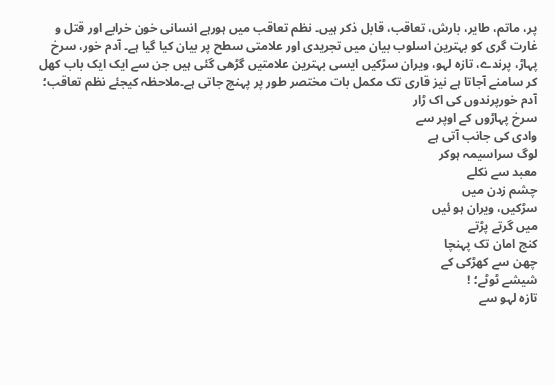پر، ماتم، طایر، بارش، تعاقب، قابل ذکر ہیں۔ نظم تعاقب میں ہورہے انسانی خون خرابے اور قتل و غارت گری کو بہترین اسلوب بیان میں تجریدی اور علامتی سطح پر بیان کیا گیا ہے۔ آدم خور، سرخ پہاڑ، پرندے، تازہ لہو، ویران سڑکیں ایسی بہترین علامتیں گڑھی گئی ہیں جن سے ایک ایک باب کھل کر سامنے آجاتا ہے نیز قاری تک مکمل بات مختصر طور پر پہنچ جاتی ہے۔ملاحظہ کیجئے نظم تعاقب؛
آدم خورپرندوں کی اک ڑار
سرخ پہاڑوں کے اوپر سے
وادی کی جانب آتی ہے
لوگ سراسیمہ ہوکر
معبد سے نکلے
چشم زدن میں
سڑکیں، ویران ہو ئیں
میں گرتے پڑتے
کنج امان تک پہنچا
چھن سے کھڑکی کے
شیشے ٹوٹے؛ !
تازہ لہو سے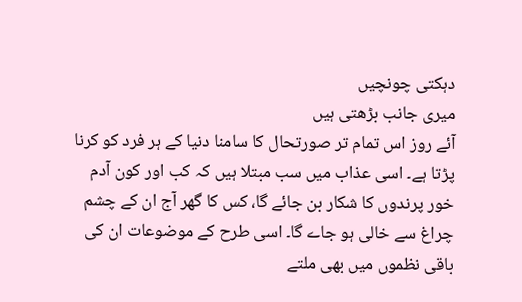دہکتی چونچیں
میری جانب بڑھتی ہیں
آئے روز اس تمام تر صورتحال کا سامنا دنیا کے ہر فرد کو کرنا پڑتا ہے۔ اسی عذاب میں سب مبتلا ہیں کہ کب اور کون آدم خور پرندوں کا شکار بن جائے گا، کس کا گھر آج ان کے چشم چراغ سے خالی ہو جاے گا۔ اسی طرح کے موضوعات ان کی باقی نظموں میں بھی ملتے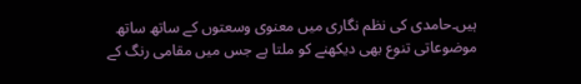ہیں۔حامدی کی نظم نگاری میں معنوی وسعتوں کے ساتھ ساتھ موضوعاتی تنوع بھی دیکھنے کو ملتا ہے جس میں مقامی رنگ کے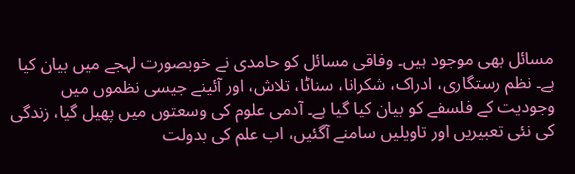مسائل بھی موجود ہیں۔ وفاقی مسائل کو حامدی نے خوبصورت لہجے میں بیان کیا ہے۔ نظم رستگاری، ادراک، شکرانا، سناٹا، تلاش، اور آئینے جیسی نظموں میں وجودیت کے فلسفے کو بیان کیا گیا ہے۔ آدمی علوم کی وسعتوں میں پھیل گیا، زندگی کی نئی تعبیریں اور تاویلیں سامنے آگئیں، اب علم کی بدولت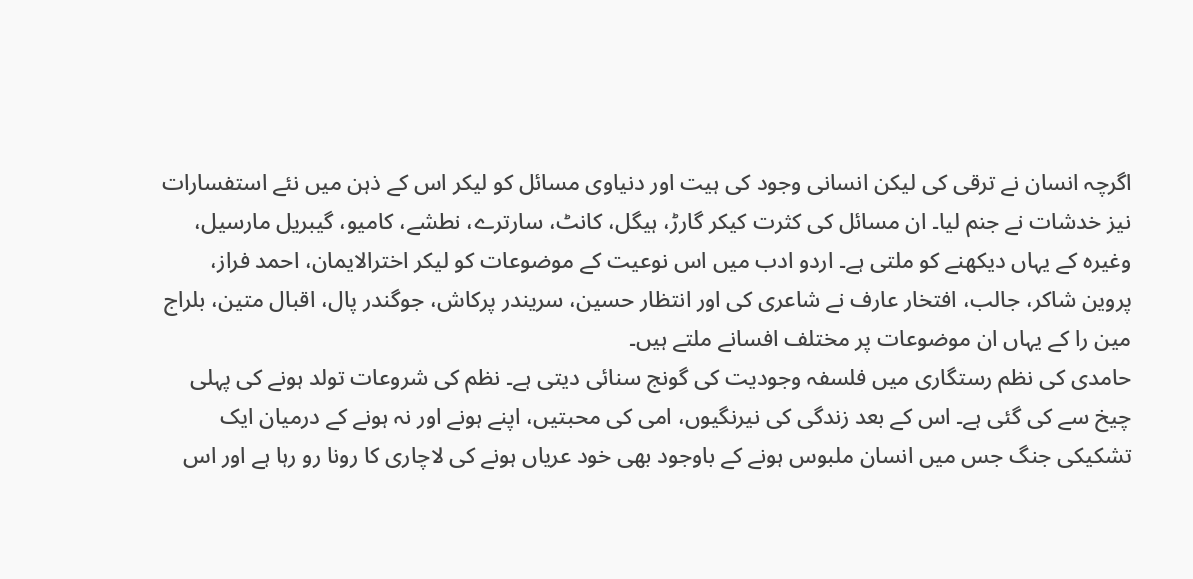اگرچہ انسان نے ترقی کی لیکن انسانی وجود کی ہیت اور دنیاوی مسائل کو لیکر اس کے ذہن میں نئے استفسارات نیز خدشات نے جنم لیا۔ ان مسائل کی کثرت کیکر گارڑ، ہیگل، کانٹ، سارترے، نطشے، کامیو، گیبریل مارسیل، وغیرہ کے یہاں دیکھنے کو ملتی ہے۔ اردو ادب میں اس نوعیت کے موضوعات کو لیکر اخترالایمان، احمد فراز، پروین شاکر، جالب، افتخار عارف نے شاعری کی اور انتظار حسین، سریندر پرکاش، جوگندر پال، اقبال متین، بلراج مین را کے یہاں ان موضوعات پر مختلف افسانے ملتے ہیں۔
حامدی کی نظم رستگاری میں فلسفہ وجودیت کی گونج سنائی دیتی ہے۔ نظم کی شروعات تولد ہونے کی پہلی چیخ سے کی گئی ہے۔ اس کے بعد زندگی کی نیرنگیوں، امی کی محبتیں، اپنے ہونے اور نہ ہونے کے درمیان ایک تشکیکی جنگ جس میں انسان ملبوس ہونے کے باوجود بھی خود عریاں ہونے کی لاچاری کا رونا رو رہا ہے اور اس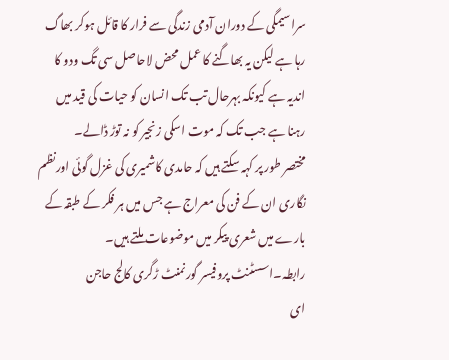سراسیمگی کے دوران آدمی زندگی سے فرار کا قائل ہوکر بھاگ رہا ہے لیکن یہ بھاگنے کا عمل محض لاحاصل سی تگ ودو کا اندیہ ہے کیونکہ بہرحال تب تک انسان کو حیات کی قید میں رہنا ہے جب تک کہ موت اسکی زنجیر کو نہ توڑ ڈالے۔
مختصر طور پر کہہ سکتے ہیں کہ حامدی کاشمیری کی غزل گوئی اورنظم نگاری ان کے فن کی معراج ہے جس میں ہر فکر کے طبقہ کے بارے میں شعری پیکر میں موضوعات ملتے ہیں۔
رابطہ۔اسسٹنٹ پروفیسر گورنمنٹ ڑگری کالج حاجن
ای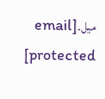میل۔[email protected]